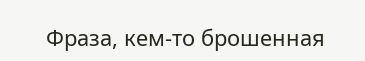Фраза, кем-то брошенная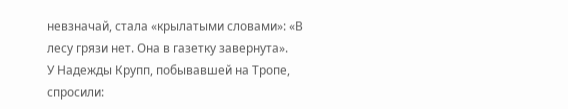невзначай, стала «крылатыми словами»: «В лесу грязи нет. Она в газетку завернута».
У Надежды Крупп, побывавшей на Тропе, спросили: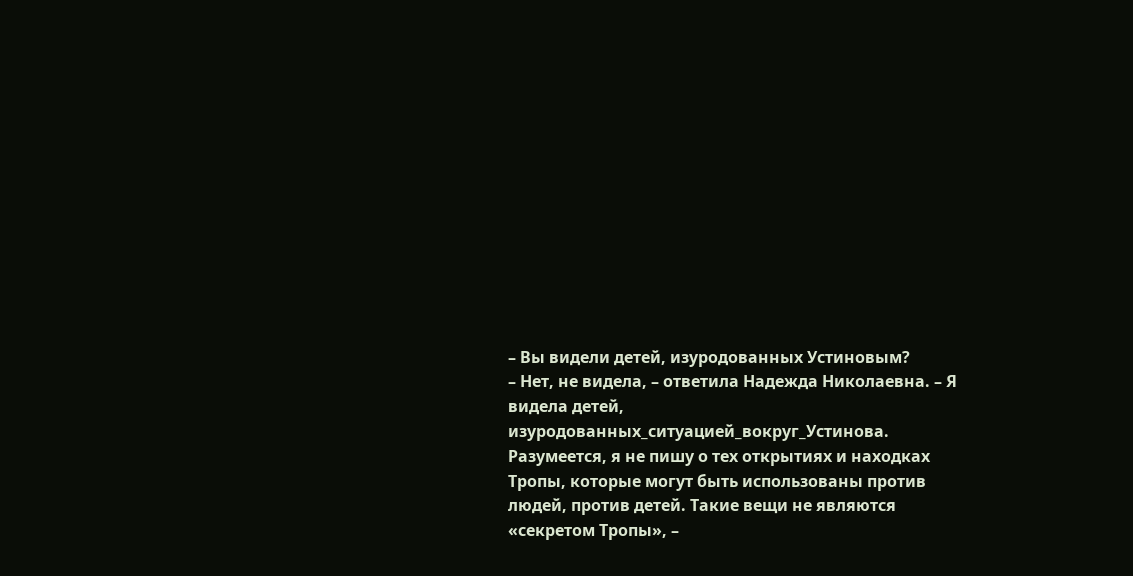– Вы видели детей, изуродованных Устиновым?
– Нет, не видела, – ответила Надежда Николаевна. – Я видела детей, изуродованных_ситуацией_вокруг_Устинова.
Разумеется, я не пишу о тех открытиях и находках Тропы, которые могут быть использованы против людей, против детей. Такие вещи не являются «секретом Тропы», –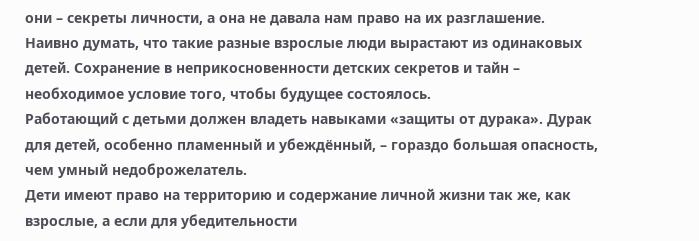они – секреты личности, а она не давала нам право на их разглашение.
Наивно думать, что такие разные взрослые люди вырастают из одинаковых детей. Сохранение в неприкосновенности детских секретов и тайн – необходимое условие того, чтобы будущее состоялось.
Работающий с детьми должен владеть навыками «защиты от дурака». Дурак для детей, особенно пламенный и убеждённый, – гораздо большая опасность, чем умный недоброжелатель.
Дети имеют право на территорию и содержание личной жизни так же, как взрослые, а если для убедительности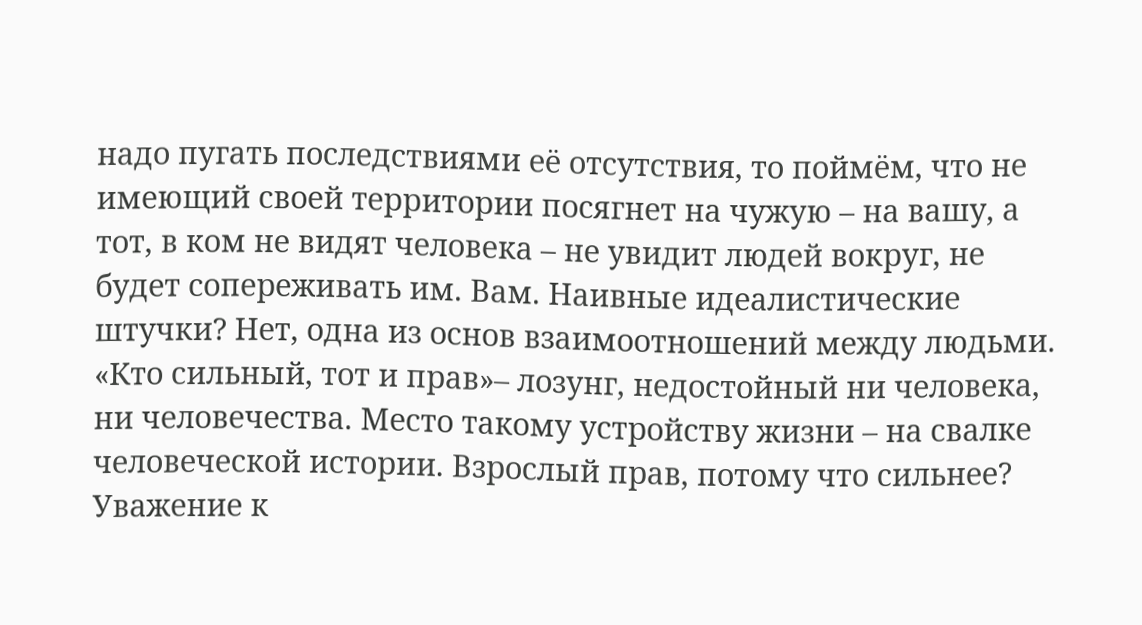надо пугать последствиями её отсутствия, то поймём, что не имеющий своей территории посягнет на чужую – на вашу, а тот, в ком не видят человека – не увидит людей вокруг, не будет сопереживать им. Вам. Наивные идеалистические штучки? Нет, одна из основ взаимоотношений между людьми. «Кто сильный, тот и прав»– лозунг, недостойный ни человека, ни человечества. Место такому устройству жизни – на свалке человеческой истории. Взрослый прав, потому что сильнее? Уважение к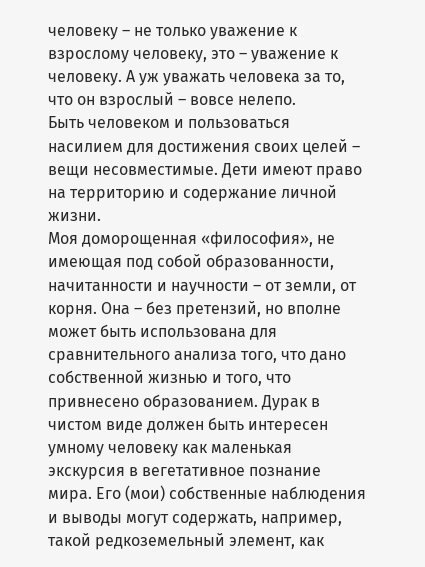человеку – не только уважение к взрослому человеку, это – уважение к человеку. А уж уважать человека за то, что он взрослый – вовсе нелепо.
Быть человеком и пользоваться насилием для достижения своих целей – вещи несовместимые. Дети имеют право на территорию и содержание личной жизни.
Моя доморощенная «философия», не имеющая под собой образованности, начитанности и научности – от земли, от корня. Она – без претензий, но вполне может быть использована для сравнительного анализа того, что дано собственной жизнью и того, что привнесено образованием. Дурак в чистом виде должен быть интересен умному человеку как маленькая экскурсия в вегетативное познание мира. Его (мои) собственные наблюдения и выводы могут содержать, например, такой редкоземельный элемент, как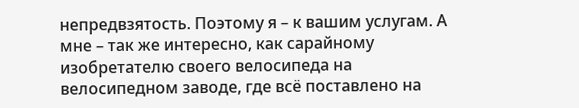непредвзятость. Поэтому я – к вашим услугам. А мне – так же интересно, как сарайному изобретателю своего велосипеда на велосипедном заводе, где всё поставлено на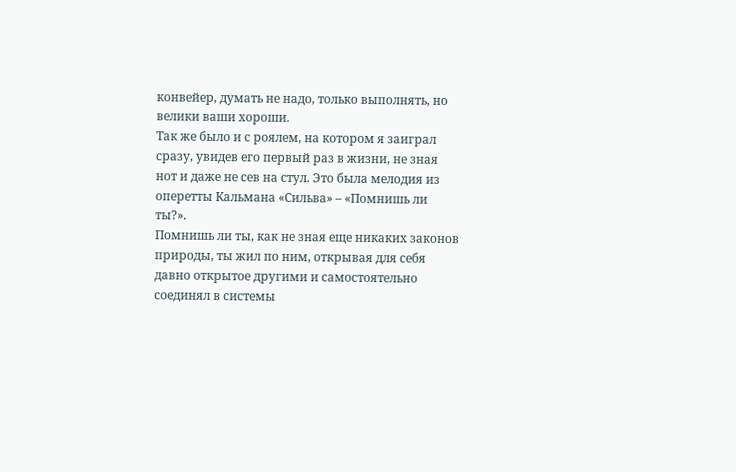конвейер, думать не надо, только выполнять, но велики ваши хороши.
Так же было и с роялем, на котором я заиграл сразу, увидев его первый раз в жизни, не зная нот и даже не сев на стул. Это была мелодия из оперетты Кальмана «Сильва» – «Помнишь ли ты?».
Помнишь ли ты, как не зная еще никаких законов природы, ты жил по ним, открывая для себя давно открытое другими и самостоятельно соединял в системы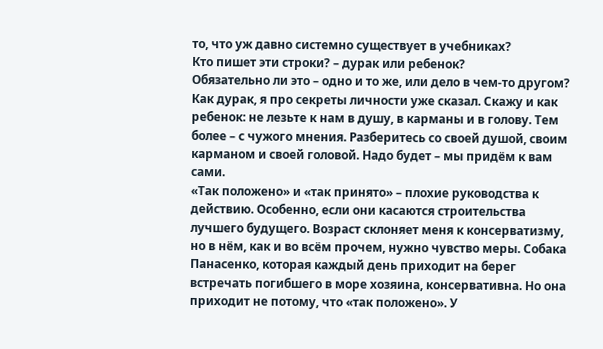то, что уж давно системно существует в учебниках?
Кто пишет эти строки? – дурак или ребенок?
Обязательно ли это – одно и то же, или дело в чем-то другом?
Как дурак, я про секреты личности уже сказал. Скажу и как ребенок: не лезьте к нам в душу, в карманы и в голову. Тем более – с чужого мнения. Разберитесь со своей душой, своим карманом и своей головой. Надо будет – мы придём к вам сами.
«Так положено» и «так принято» – плохие руководства к действию. Особенно, если они касаются строительства лучшего будущего. Возраст склоняет меня к консерватизму, но в нём, как и во всём прочем, нужно чувство меры. Собака Панасенко, которая каждый день приходит на берег встречать погибшего в море хозяина, консервативна. Но она приходит не потому, что «так положено». У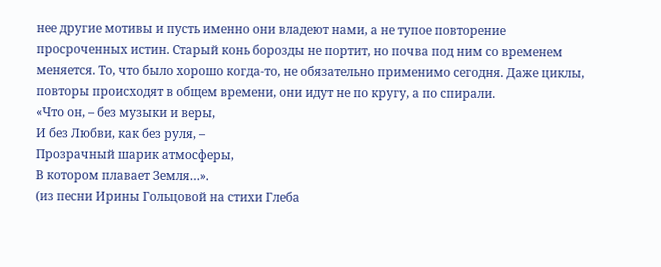нее другие мотивы и пусть именно они владеют нами, а не тупое повторение просроченных истин. Старый конь борозды не портит, но почва под ним со временем меняется. То, что было хорошо когда-то, не обязательно применимо сегодня. Даже циклы, повторы происходят в общем времени, они идут не по кругу, а по спирали.
«Что он, – без музыки и веры,
И без Любви, как без руля, –
Прозрачный шарик атмосферы,
В котором плавает Земля…».
(из песни Ирины Гольцовой на стихи Глеба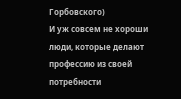Горбовского)
И уж совсем не хороши люди, которые делают профессию из своей потребности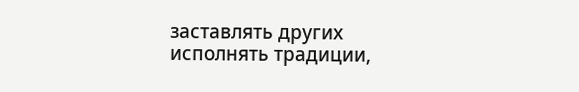заставлять других исполнять традиции,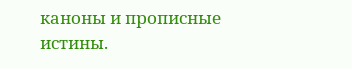каноны и прописные истины.